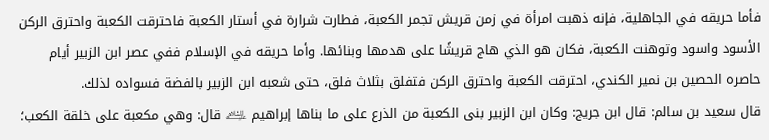فأما حريقه في الجاهلية، فإنه ذهبت امرأة في زمن قريش تجمر الكعبة، فطارت شرارة في أستار الكعبة فاحترقت الكعبة واحترق الركن الأسود واسود وتوهنت الكعبة، فكان هو الذي هاج قريشًا على هدمها وبنائها. وأما حريقه في الإسلام ففي عصر ابن الزبير أيام حاصره الحصين بن نمير الكندي، احترقت الكعبة واحترق الركن فتفلق بثلاث فلق، حتى شعبه ابن الزبير بالفضة فسواده لذلك.
قال سعيد بن سالم: قال ابن جريج: وكان ابن الزبير بنى الكعبة من الذرع على ما بناها إبراهيم ﵇ قال: وهي مكعبة على خلقة الكعب؛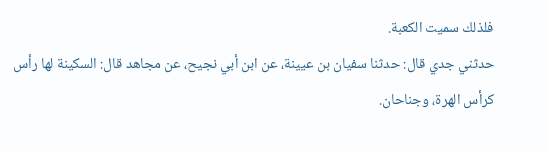فلذلك سميت الكعبة.
حدثني جدي قال: حدثنا سفيان بن عيينة، عن ابن أبي نجيح، عن مجاهد قال: السكينة لها رأس كرأس الهرة، وجناحان.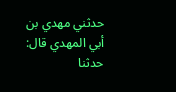حدثني مهدي بن أبي المهدي قال: حدثنا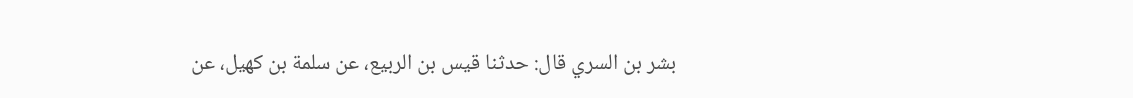بشر بن السري قال: حدثنا قيس بن الربيع، عن سلمة بن كهيل، عن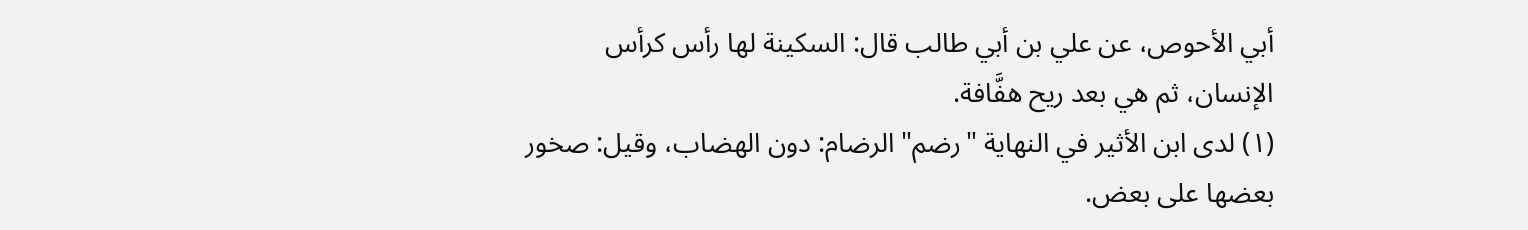أبي الأحوص، عن علي بن أبي طالب قال: السكينة لها رأس كرأس الإنسان، ثم هي بعد ريح هفَّافة.
(١) لدى ابن الأثير في النهاية "رضم" الرضام: دون الهضاب، وقيل: صخور بعضها على بعض.